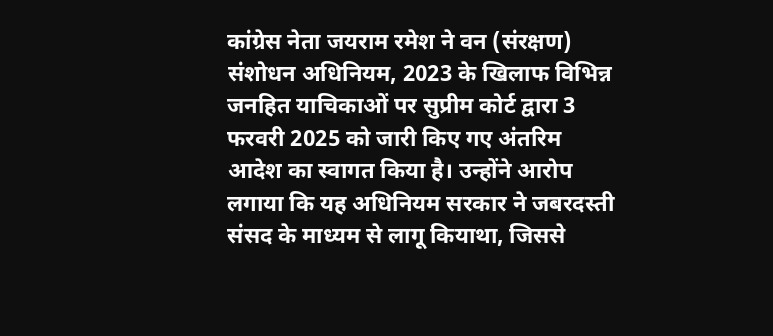कांग्रेस नेता जयराम रमेश ने वन (संरक्षण) संशोधन अधिनियम, 2023 के खिलाफ विभिन्न जनहित याचिकाओं पर सुप्रीम कोर्ट द्वारा 3 फरवरी 2025 को जारी किए गए अंतरिम आदेश का स्वागत किया है। उन्होंने आरोप लगाया कि यह अधिनियम सरकार ने जबरदस्ती संसद के माध्यम से लागू कियाथा, जिससे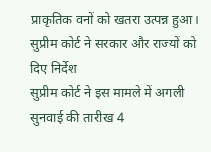प्राकृतिक वनों को खतरा उत्पन्न हुआ।
सुप्रीम कोर्ट ने सरकार और राज्यों को दिए निर्देश
सुप्रीम कोर्ट ने इस मामले में अगली सुनवाई की तारीख 4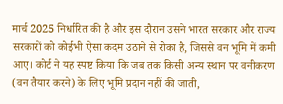मार्च 2025 निर्धारित की है और इस दौरान उसने भारत सरकार और राज्य सरकारों को कोईभी ऐसा कदम उठाने से रोका है, जिससे वन भूमि में कमी आए। कोर्ट ने यह स्पष्ट किया कि जब तक किसी अन्य स्थान पर वनीकरण (वन तैयार करने) के लिए भूमि प्रदान नहीं की जाती,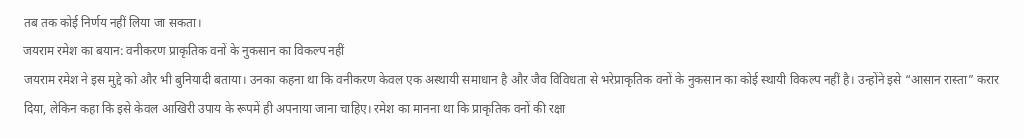तब तक कोई निर्णय नहीं लिया जा सकता।
जयराम रमेश का बयान: वनीकरण प्राकृतिक वनों के नुकसान का विकल्प नहीं
जयराम रमेश ने इस मुद्दे को और भी बुनियादी बताया। उनका कहना था कि वनीकरण केवल एक अस्थायी समाधान है और जैव विविधता से भरेप्राकृतिक वनों के नुकसान का कोई स्थायी विकल्प नहीं है। उन्होंने इसे “आसान रास्ता” करार दिया, लेकिन कहा कि इसे केवल आखिरी उपाय के रूपमें ही अपनाया जाना चाहिए। रमेश का मानना था कि प्राकृतिक वनों की रक्षा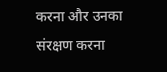करना और उनका संरक्षण करना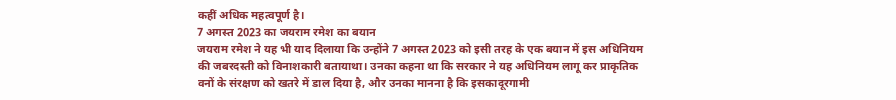कहीं अधिक महत्वपूर्ण है।
7 अगस्त 2023 का जयराम रमेश का बयान
जयराम रमेश ने यह भी याद दिलाया कि उन्होंने 7 अगस्त 2023 को इसी तरह के एक बयान में इस अधिनियम की जबरदस्ती को विनाशकारी बतायाथा। उनका कहना था कि सरकार ने यह अधिनियम लागू कर प्राकृतिक वनों के संरक्षण को खतरे में डाल दिया है, और उनका मानना है कि इसकादूरगामी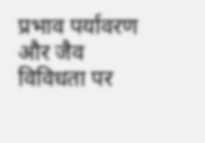प्रभाव पर्यावरण और जैव विविधता पर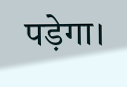पड़ेगा।